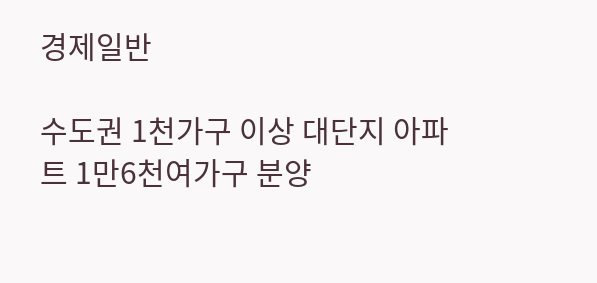경제일반

수도권 1천가구 이상 대단지 아파트 1만6천여가구 분양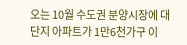오는 10월 수도권 분양시장에 대단지 아파트가 1만6천가구 이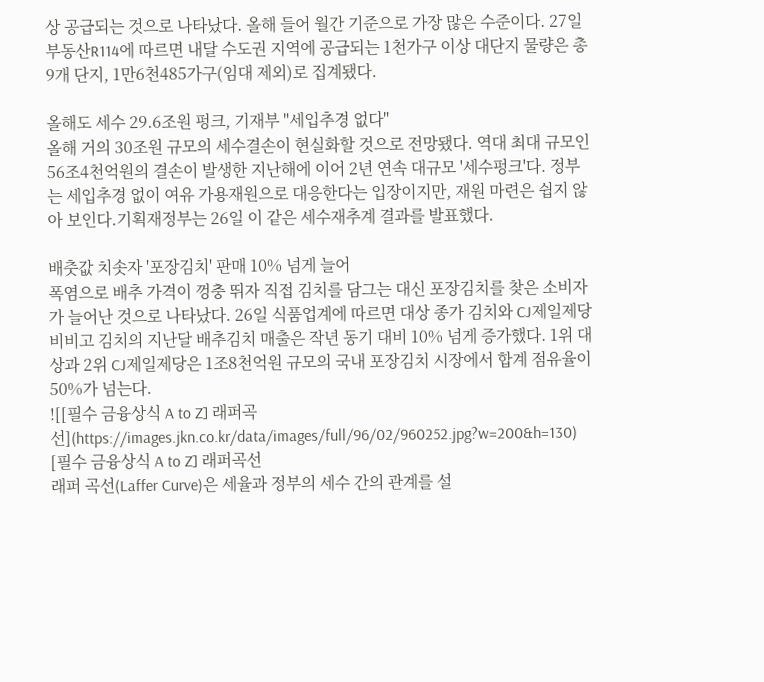상 공급되는 것으로 나타났다. 올해 들어 월간 기준으로 가장 많은 수준이다. 27일 부동산R114에 따르면 내달 수도권 지역에 공급되는 1천가구 이상 대단지 물량은 총 9개 단지, 1만6천485가구(임대 제외)로 집계됐다.

올해도 세수 29.6조원 펑크, 기재부 "세입추경 없다"
올해 거의 30조원 규모의 세수결손이 현실화할 것으로 전망됐다. 역대 최대 규모인 56조4천억원의 결손이 발생한 지난해에 이어 2년 연속 대규모 '세수펑크'다. 정부는 세입추경 없이 여유 가용재원으로 대응한다는 입장이지만, 재원 마련은 쉽지 않아 보인다.기획재정부는 26일 이 같은 세수재추계 결과를 발표했다.

배춧값 치솟자 '포장김치' 판매 10% 넘게 늘어
폭염으로 배추 가격이 껑충 뛰자 직접 김치를 담그는 대신 포장김치를 찾은 소비자가 늘어난 것으로 나타났다. 26일 식품업계에 따르면 대상 종가 김치와 CJ제일제당 비비고 김치의 지난달 배추김치 매출은 작년 동기 대비 10% 넘게 증가했다. 1위 대상과 2위 CJ제일제당은 1조8천억원 규모의 국내 포장김치 시장에서 합계 점유율이 50%가 넘는다.
![[필수 금융상식 A to Z] 래퍼곡선](https://images.jkn.co.kr/data/images/full/96/02/960252.jpg?w=200&h=130)
[필수 금융상식 A to Z] 래퍼곡선
래퍼 곡선(Laffer Curve)은 세율과 정부의 세수 간의 관계를 설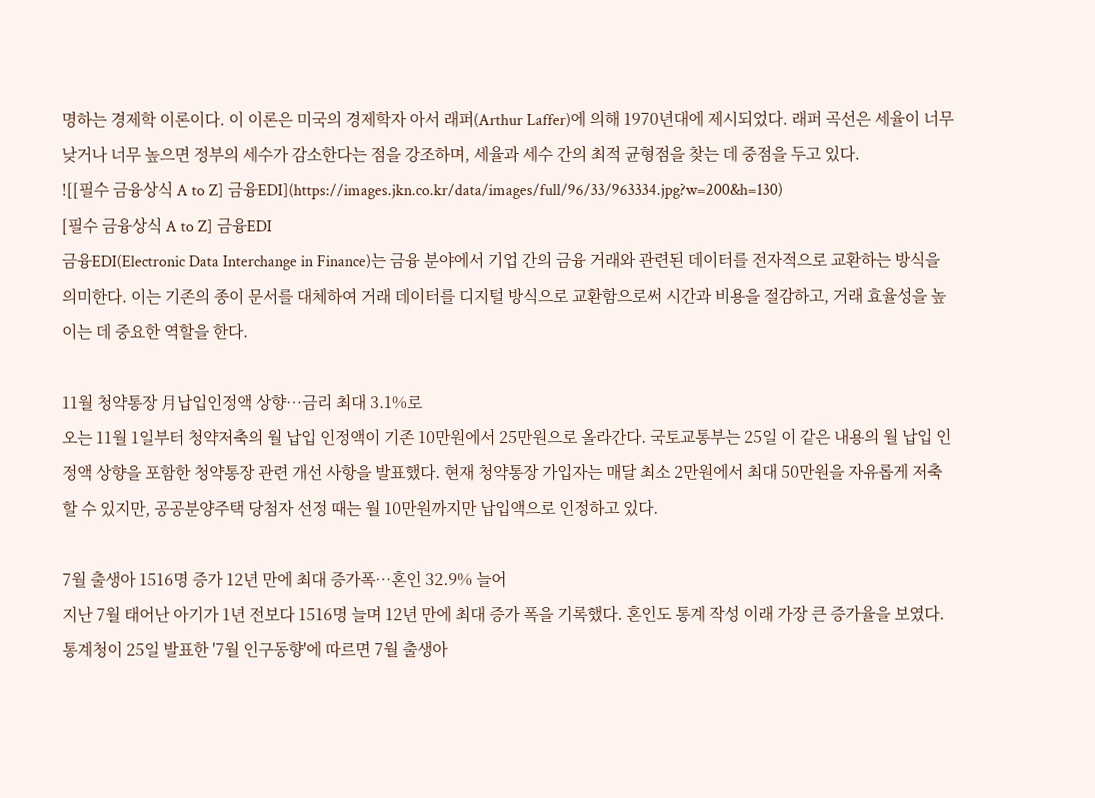명하는 경제학 이론이다. 이 이론은 미국의 경제학자 아서 래퍼(Arthur Laffer)에 의해 1970년대에 제시되었다. 래퍼 곡선은 세율이 너무 낮거나 너무 높으면 정부의 세수가 감소한다는 점을 강조하며, 세율과 세수 간의 최적 균형점을 찾는 데 중점을 두고 있다.
![[필수 금융상식 A to Z] 금융EDI](https://images.jkn.co.kr/data/images/full/96/33/963334.jpg?w=200&h=130)
[필수 금융상식 A to Z] 금융EDI
금융EDI(Electronic Data Interchange in Finance)는 금융 분야에서 기업 간의 금융 거래와 관련된 데이터를 전자적으로 교환하는 방식을 의미한다. 이는 기존의 종이 문서를 대체하여 거래 데이터를 디지털 방식으로 교환함으로써 시간과 비용을 절감하고, 거래 효율성을 높이는 데 중요한 역할을 한다.

11월 청약통장 月납입인정액 상향…금리 최대 3.1%로
오는 11월 1일부터 청약저축의 월 납입 인정액이 기존 10만원에서 25만원으로 올라간다. 국토교통부는 25일 이 같은 내용의 월 납입 인정액 상향을 포함한 청약통장 관련 개선 사항을 발표했다. 현재 청약통장 가입자는 매달 최소 2만원에서 최대 50만원을 자유롭게 저축할 수 있지만, 공공분양주택 당첨자 선정 때는 월 10만원까지만 납입액으로 인정하고 있다.

7월 출생아 1516명 증가 12년 만에 최대 증가폭…혼인 32.9% 늘어
지난 7월 태어난 아기가 1년 전보다 1516명 늘며 12년 만에 최대 증가 폭을 기록했다. 혼인도 통계 작성 이래 가장 큰 증가율을 보였다. 통계청이 25일 발표한 '7월 인구동향'에 따르면 7월 출생아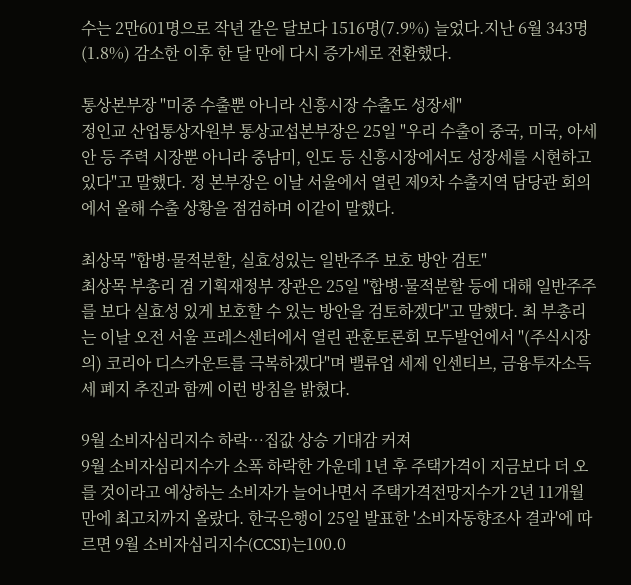수는 2만601명으로 작년 같은 달보다 1516명(7.9%) 늘었다.지난 6월 343명(1.8%) 감소한 이후 한 달 만에 다시 증가세로 전환했다.

통상본부장 "미중 수출뿐 아니라 신흥시장 수출도 성장세"
정인교 산업통상자원부 통상교섭본부장은 25일 "우리 수출이 중국, 미국, 아세안 등 주력 시장뿐 아니라 중남미, 인도 등 신흥시장에서도 성장세를 시현하고 있다"고 말했다. 정 본부장은 이날 서울에서 열린 제9차 수출지역 담당관 회의에서 올해 수출 상황을 점검하며 이같이 말했다.

최상목 "합병·물적분할, 실효성있는 일반주주 보호 방안 검토"
최상목 부총리 겸 기획재정부 장관은 25일 "합병·물적분할 등에 대해 일반주주를 보다 실효성 있게 보호할 수 있는 방안을 검토하겠다"고 말했다. 최 부총리는 이날 오전 서울 프레스센터에서 열린 관훈토론회 모두발언에서 "(주식시장의) 코리아 디스카운트를 극복하겠다"며 밸류업 세제 인센티브, 금융투자소득세 폐지 추진과 함께 이런 방침을 밝혔다.

9월 소비자심리지수 하락…집값 상승 기대감 커져
9월 소비자심리지수가 소폭 하락한 가운데 1년 후 주택가격이 지금보다 더 오를 것이라고 예상하는 소비자가 늘어나면서 주택가격전망지수가 2년 11개월 만에 최고치까지 올랐다. 한국은행이 25일 발표한 '소비자동향조사 결과'에 따르면 9월 소비자심리지수(CCSI)는100.0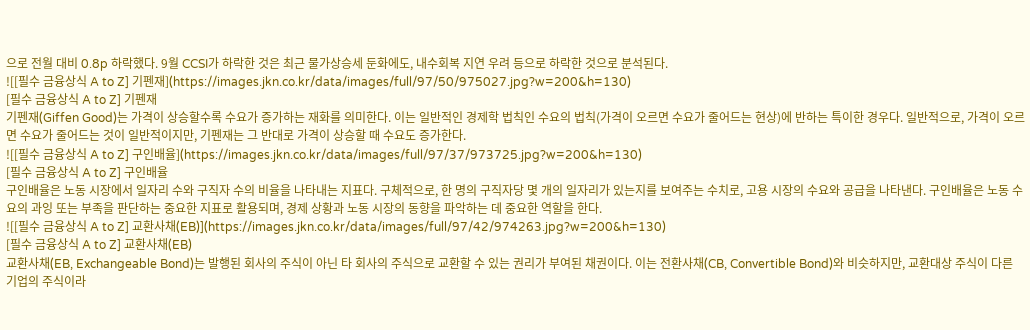으로 전월 대비 0.8p 하락했다. 9월 CCSI가 하락한 것은 최근 물가상승세 둔화에도, 내수회복 지연 우려 등으로 하락한 것으로 분석된다.
![[필수 금융상식 A to Z] 기펜재](https://images.jkn.co.kr/data/images/full/97/50/975027.jpg?w=200&h=130)
[필수 금융상식 A to Z] 기펜재
기펜재(Giffen Good)는 가격이 상승할수록 수요가 증가하는 재화를 의미한다. 이는 일반적인 경제학 법칙인 수요의 법칙(가격이 오르면 수요가 줄어드는 현상)에 반하는 특이한 경우다. 일반적으로, 가격이 오르면 수요가 줄어드는 것이 일반적이지만, 기펜재는 그 반대로 가격이 상승할 때 수요도 증가한다.
![[필수 금융상식 A to Z] 구인배율](https://images.jkn.co.kr/data/images/full/97/37/973725.jpg?w=200&h=130)
[필수 금융상식 A to Z] 구인배율
구인배율은 노동 시장에서 일자리 수와 구직자 수의 비율을 나타내는 지표다. 구체적으로, 한 명의 구직자당 몇 개의 일자리가 있는지를 보여주는 수치로, 고용 시장의 수요와 공급을 나타낸다. 구인배율은 노동 수요의 과잉 또는 부족을 판단하는 중요한 지표로 활용되며, 경제 상황과 노동 시장의 동향을 파악하는 데 중요한 역할을 한다.
![[필수 금융상식 A to Z] 교환사채(EB)](https://images.jkn.co.kr/data/images/full/97/42/974263.jpg?w=200&h=130)
[필수 금융상식 A to Z] 교환사채(EB)
교환사채(EB, Exchangeable Bond)는 발행된 회사의 주식이 아닌 타 회사의 주식으로 교환할 수 있는 권리가 부여된 채권이다. 이는 전환사채(CB, Convertible Bond)와 비슷하지만, 교환대상 주식이 다른 기업의 주식이라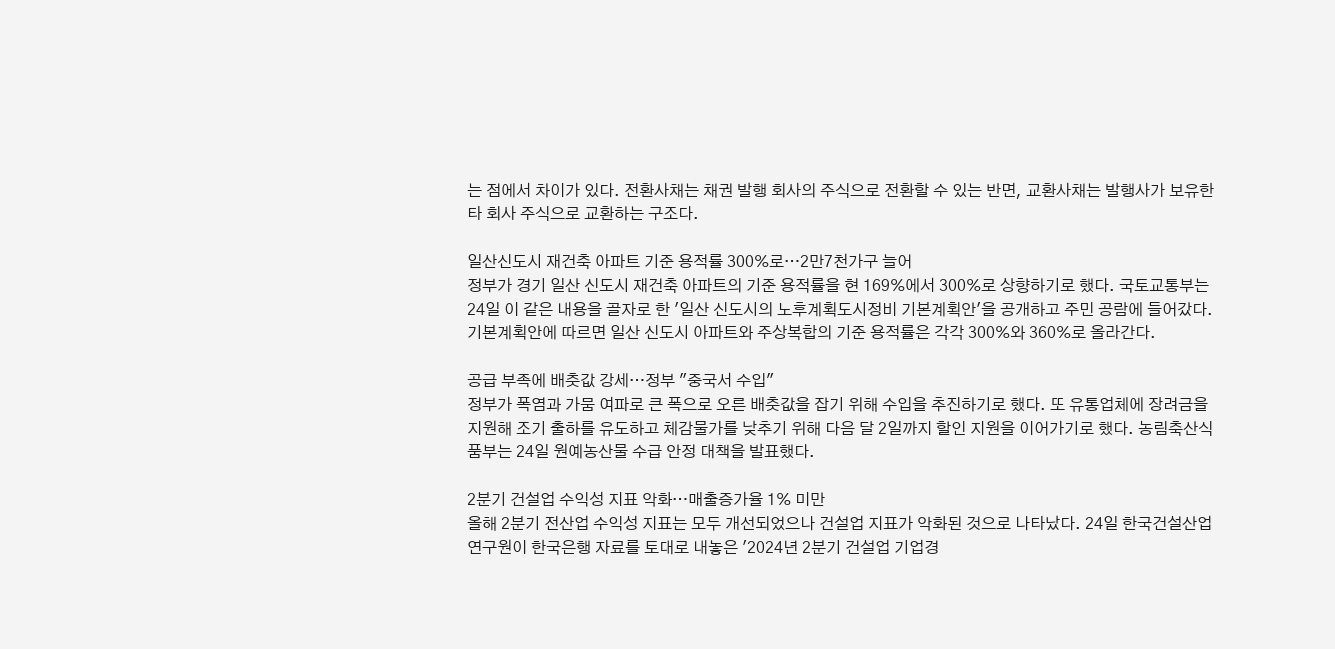는 점에서 차이가 있다. 전환사채는 채권 발행 회사의 주식으로 전환할 수 있는 반면, 교환사채는 발행사가 보유한 타 회사 주식으로 교환하는 구조다.

일산신도시 재건축 아파트 기준 용적률 300%로…2만7천가구 늘어
정부가 경기 일산 신도시 재건축 아파트의 기준 용적률을 현 169%에서 300%로 상향하기로 했다. 국토교통부는 24일 이 같은 내용을 골자로 한 '일산 신도시의 노후계획도시정비 기본계획안'을 공개하고 주민 공람에 들어갔다. 기본계획안에 따르면 일산 신도시 아파트와 주상복합의 기준 용적률은 각각 300%와 360%로 올라간다.

공급 부족에 배춧값 강세…정부 "중국서 수입"
정부가 폭염과 가뭄 여파로 큰 폭으로 오른 배춧값을 잡기 위해 수입을 추진하기로 했다. 또 유통업체에 장려금을 지원해 조기 출하를 유도하고 체감물가를 낮추기 위해 다음 달 2일까지 할인 지원을 이어가기로 했다. 농림축산식품부는 24일 원예농산물 수급 안정 대책을 발표했다.

2분기 건설업 수익성 지표 악화…매출증가율 1% 미만
올해 2분기 전산업 수익성 지표는 모두 개선되었으나 건설업 지표가 악화된 것으로 나타났다. 24일 한국건설산업연구원이 한국은행 자료를 토대로 내놓은 '2024년 2분기 건설업 기업경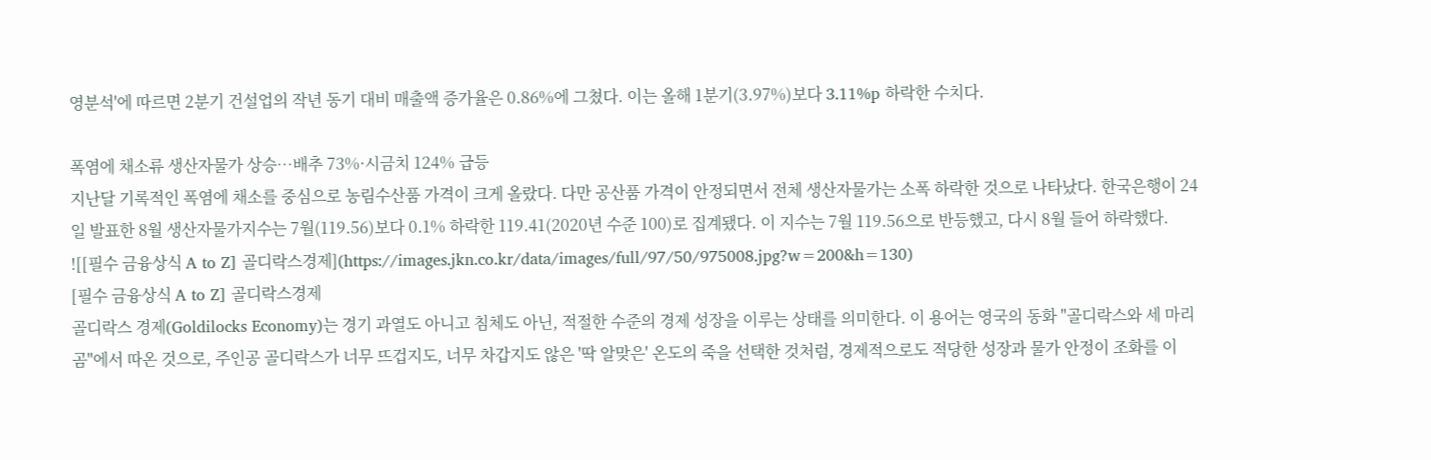영분석'에 따르면 2분기 건설업의 작년 동기 대비 매출액 증가율은 0.86%에 그쳤다. 이는 올해 1분기(3.97%)보다 3.11%p 하락한 수치다.

폭염에 채소류 생산자물가 상승…배추 73%·시금치 124% 급등
지난달 기록적인 폭염에 채소를 중심으로 농림수산품 가격이 크게 올랐다. 다만 공산품 가격이 안정되면서 전체 생산자물가는 소폭 하락한 것으로 나타났다. 한국은행이 24일 발표한 8월 생산자물가지수는 7월(119.56)보다 0.1% 하락한 119.41(2020년 수준 100)로 집계됐다. 이 지수는 7월 119.56으로 반등했고, 다시 8월 들어 하락했다.
![[필수 금융상식 A to Z] 골디락스경제](https://images.jkn.co.kr/data/images/full/97/50/975008.jpg?w=200&h=130)
[필수 금융상식 A to Z] 골디락스경제
골디락스 경제(Goldilocks Economy)는 경기 과열도 아니고 침체도 아닌, 적절한 수준의 경제 성장을 이루는 상태를 의미한다. 이 용어는 영국의 동화 "골디락스와 세 마리 곰"에서 따온 것으로, 주인공 골디락스가 너무 뜨겁지도, 너무 차갑지도 않은 '딱 알맞은' 온도의 죽을 선택한 것처럼, 경제적으로도 적당한 성장과 물가 안정이 조화를 이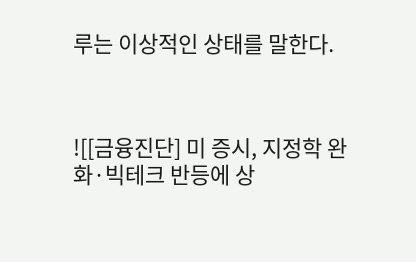루는 이상적인 상태를 말한다.



![[금융진단] 미 증시, 지정학 완화·빅테크 반등에 상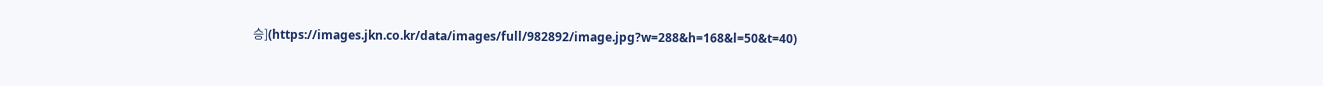승](https://images.jkn.co.kr/data/images/full/982892/image.jpg?w=288&h=168&l=50&t=40)